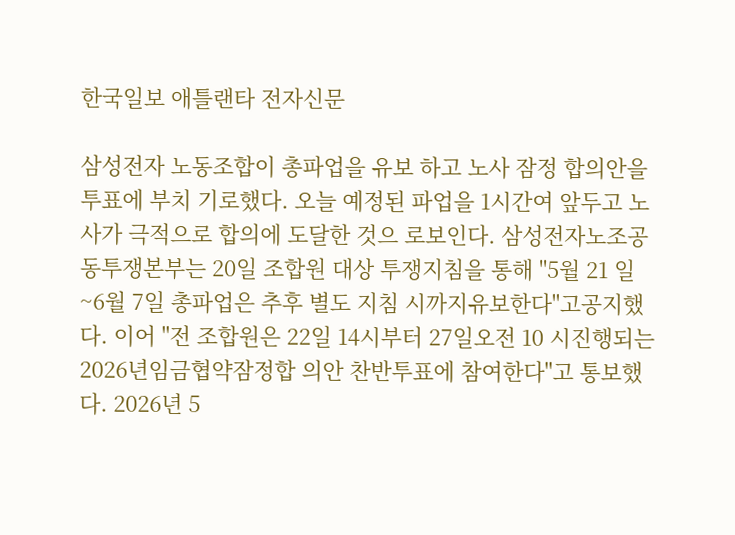한국일보 애틀랜타 전자신문

삼성전자 노동조합이 총파업을 유보 하고 노사 잠정 합의안을 투표에 부치 기로했다. 오늘 예정된 파업을 1시간여 앞두고 노사가 극적으로 합의에 도달한 것으 로보인다. 삼성전자노조공동투쟁본부는 20일 조합원 대상 투쟁지침을 통해 "5월 21 일~6월 7일 총파업은 추후 별도 지침 시까지유보한다"고공지했다. 이어 "전 조합원은 22일 14시부터 27일오전 10 시진행되는 2026년임금협약잠정합 의안 찬반투표에 참여한다"고 통보했 다. 2026년 5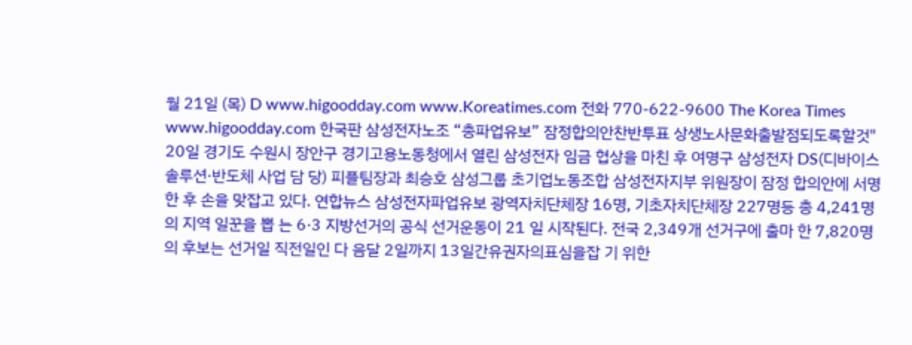월 21일 (목) D www.higoodday.com www.Koreatimes.com 전화 770-622-9600 The Korea Times www.higoodday.com 한국판 삼성전자노조 “총파업유보” 잠정합의안찬반투표 상생노사문화출발점되도록할것" 20일 경기도 수원시 장안구 경기고용노동청에서 열린 삼성전자 임금 협상을 마친 후 여명구 삼성전자 DS(디바이스솔루션·반도체 사업 담 당) 피플팀장과 최승호 삼성그룹 초기업노동조합 삼성전자지부 위원장이 잠정 합의안에 서명한 후 손을 맞잡고 있다. 연합뉴스 삼성전자파업유보 광역자치단체장 16명, 기초자치단체장 227명등 총 4,241명의 지역 일꾼을 뽑 는 6·3 지방선거의 공식 선거운동이 21 일 시작된다. 전국 2,349개 선거구에 출마 한 7,820명의 후보는 선거일 직전일인 다 음달 2일까지 13일간유권자의표심을잡 기 위한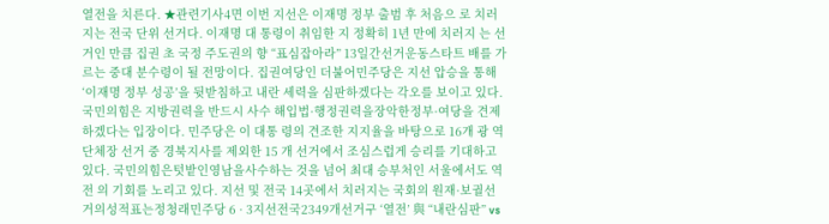열전을 치른다. ★관련기사4면 이번 지선은 이재명 정부 출범 후 처음으 로 치러지는 전국 단위 선거다. 이재명 대 통령이 취임한 지 정확히 1년 만에 치러지 는 선거인 만큼 집권 초 국정 주도권의 향 “표심잡아라” 13일간선거운동스타트 배를 가르는 중대 분수령이 될 전망이다. 집권여당인 더불어민주당은 지선 압승을 통해 ‘이재명 정부 성공’을 뒷받침하고 내란 세력을 심판하겠다는 각오를 보이고 있다. 국민의힘은 지방권력을 반드시 사수 해입법·행정권력을장악한정부·여당을 견제하겠다는 입장이다. 민주당은 이 대통 령의 견조한 지지율을 바탕으로 16개 광 역단체장 선거 중 경북지사를 제외한 15 개 선거에서 조심스럽게 승리를 기대하고 있다. 국민의힘은텃밭인영남을사수하는 것을 넘어 최대 승부처인 서울에서도 역전 의 기회를 노리고 있다. 지선 및 전국 14곳에서 치러지는 국회의 원재·보궐선거의성적표는정청래민주당 6 · 3지선전국2349개선거구 ‘열전’ 與 “내란심판” vs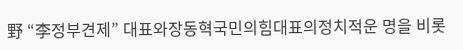野 “李정부견제” 대표와장동혁국민의힘대표의정치적운 명을 비롯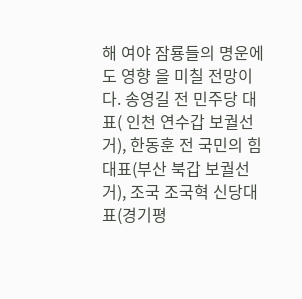해 여야 잠룡들의 명운에도 영향 을 미칠 전망이다. 송영길 전 민주당 대표( 인천 연수갑 보궐선거), 한동훈 전 국민의 힘 대표(부산 북갑 보궐선거), 조국 조국혁 신당대표(경기평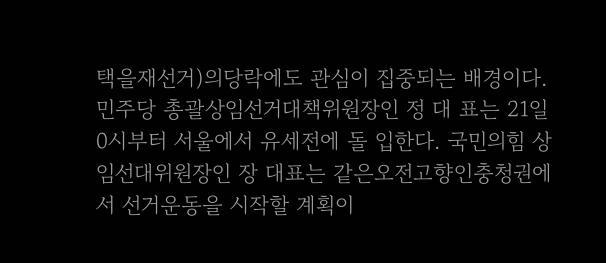택을재선거)의당락에도 관심이 집중되는 배경이다. 민주당 총괄상임선거대책위원장인 정 대 표는 21일 0시부터 서울에서 유세전에 돌 입한다. 국민의힘 상임선대위원장인 장 대표는 같은오전고향인충청권에서 선거운동을 시작할 계획이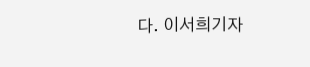다. 이서희기자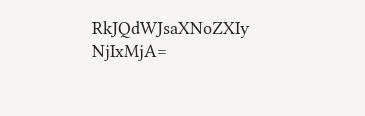RkJQdWJsaXNoZXIy NjIxMjA=